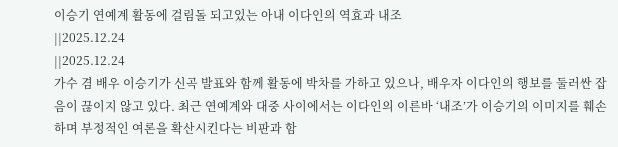이승기 연예계 활동에 걸림돌 되고있는 아내 이다인의 역효과 내조
||2025.12.24
||2025.12.24
가수 겸 배우 이승기가 신곡 발표와 함께 활동에 박차를 가하고 있으나, 배우자 이다인의 행보를 둘러싼 잡음이 끊이지 않고 있다. 최근 연예계와 대중 사이에서는 이다인의 이른바 ‘내조’가 이승기의 이미지를 훼손하며 부정적인 여론을 확산시킨다는 비판과 함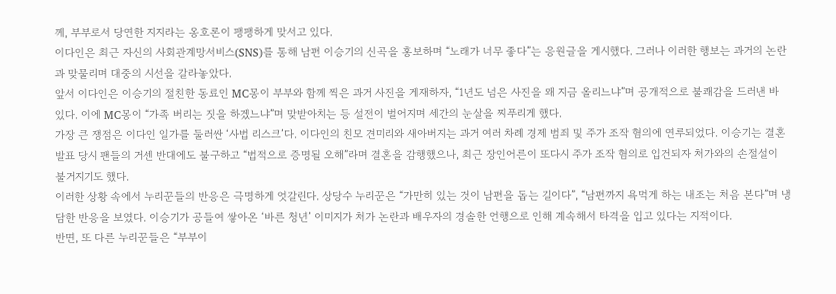께, 부부로서 당연한 지지라는 옹호론이 팽팽하게 맞서고 있다.
이다인은 최근 자신의 사회관계망서비스(SNS)를 통해 남편 이승기의 신곡을 홍보하며 “노래가 너무 좋다”는 응원글을 게시했다. 그러나 이러한 행보는 과거의 논란과 맞물리며 대중의 시선을 갈라놓았다.
앞서 이다인은 이승기의 절친한 동료인 MC몽이 부부와 함께 찍은 과거 사진을 게재하자, “1년도 넘은 사진을 왜 지금 올리느냐”며 공개적으로 불쾌감을 드러낸 바 있다. 이에 MC몽이 “가족 버리는 짓을 하겠느냐”며 맞받아치는 등 설전이 벌어지며 세간의 눈살을 찌푸리게 했다.
가장 큰 쟁점은 이다인 일가를 둘러싼 ‘사법 리스크’다. 이다인의 친모 견미리와 새아버지는 과거 여러 차례 경제 범죄 및 주가 조작 혐의에 연루되었다. 이승기는 결혼 발표 당시 팬들의 거센 반대에도 불구하고 “법적으로 증명될 오해”라며 결혼을 감행했으나, 최근 장인어른이 또다시 주가 조작 혐의로 입건되자 처가와의 손절설이 불거지기도 했다.
이러한 상황 속에서 누리꾼들의 반응은 극명하게 엇갈린다. 상당수 누리꾼은 “가만히 있는 것이 남편을 돕는 길이다”, “남편까지 욕먹게 하는 내조는 처음 본다”며 냉담한 반응을 보였다. 이승기가 공들여 쌓아온 ‘바른 청년’ 이미지가 처가 논란과 배우자의 경솔한 언행으로 인해 계속해서 타격을 입고 있다는 지적이다.
반면, 또 다른 누리꾼들은 “부부이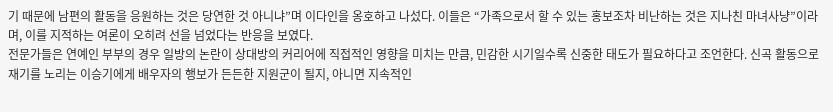기 때문에 남편의 활동을 응원하는 것은 당연한 것 아니냐”며 이다인을 옹호하고 나섰다. 이들은 “가족으로서 할 수 있는 홍보조차 비난하는 것은 지나친 마녀사냥”이라며, 이를 지적하는 여론이 오히려 선을 넘었다는 반응을 보였다.
전문가들은 연예인 부부의 경우 일방의 논란이 상대방의 커리어에 직접적인 영향을 미치는 만큼, 민감한 시기일수록 신중한 태도가 필요하다고 조언한다. 신곡 활동으로 재기를 노리는 이승기에게 배우자의 행보가 든든한 지원군이 될지, 아니면 지속적인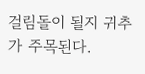걸림돌이 될지 귀추가 주목된다.